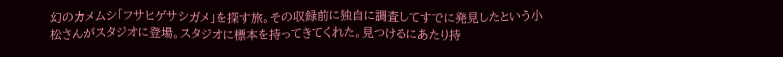幻のカメムシ「フサヒゲサシガメ」を探す旅。その収録前に独自に調査してすでに発見したという小松さんがスタジオに登場。スタジオに標本を持ってきてくれた。見つけるにあたり持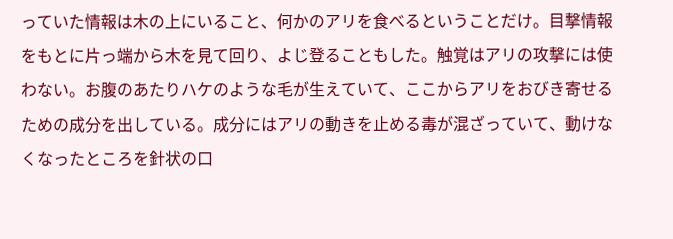っていた情報は木の上にいること、何かのアリを食べるということだけ。目撃情報をもとに片っ端から木を見て回り、よじ登ることもした。触覚はアリの攻撃には使わない。お腹のあたりハケのような毛が生えていて、ここからアリをおびき寄せるための成分を出している。成分にはアリの動きを止める毒が混ざっていて、動けなくなったところを針状の口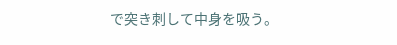で突き刺して中身を吸う。